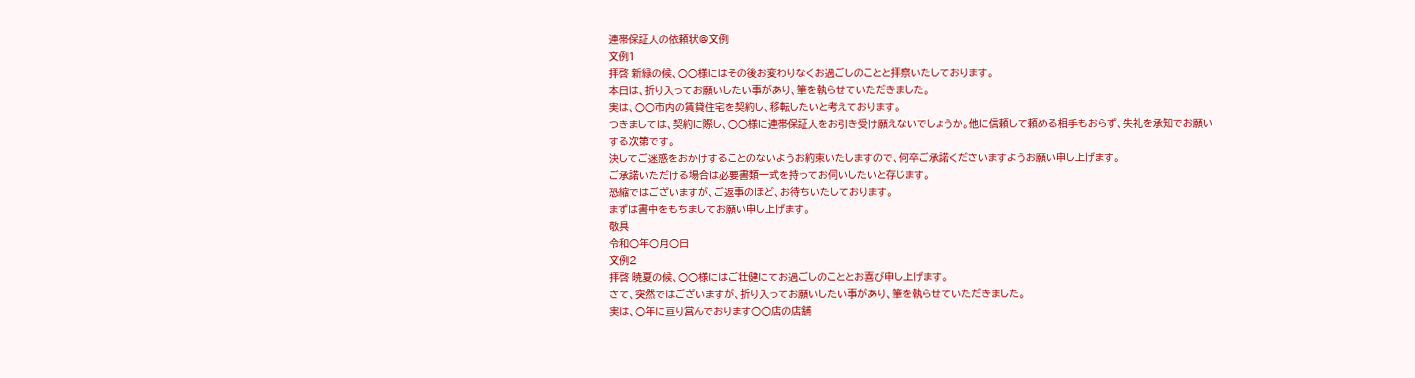連帯保証人の依頼状@文例
文例1
拝啓 新緑の候、○○様にはその後お変わりなくお過ごしのことと拝察いたしております。
本日は、折り入ってお願いしたい事があり、筆を執らせていただきました。
実は、○○市内の賃貸住宅を契約し、移転したいと考えております。
つきましては、契約に際し、○○様に連帯保証人をお引き受け願えないでしょうか。他に信頼して頼める相手もおらず、失礼を承知でお願いする次第です。
決してご迷惑をおかけすることのないようお約束いたしますので、何卒ご承諾くださいますようお願い申し上げます。
ご承諾いただける場合は必要書類一式を持ってお伺いしたいと存じます。
恐縮ではございますが、ご返事のほど、お待ちいたしております。
まずは書中をもちましてお願い申し上げます。
敬具
令和○年○月○日
文例2
拝啓 暁夏の候、○○様にはご壮健にてお過ごしのこととお喜び申し上げます。
さて、突然ではございますが、折り入ってお願いしたい事があり、筆を執らせていただきました。
実は、○年に亘り営んでおります○○店の店舗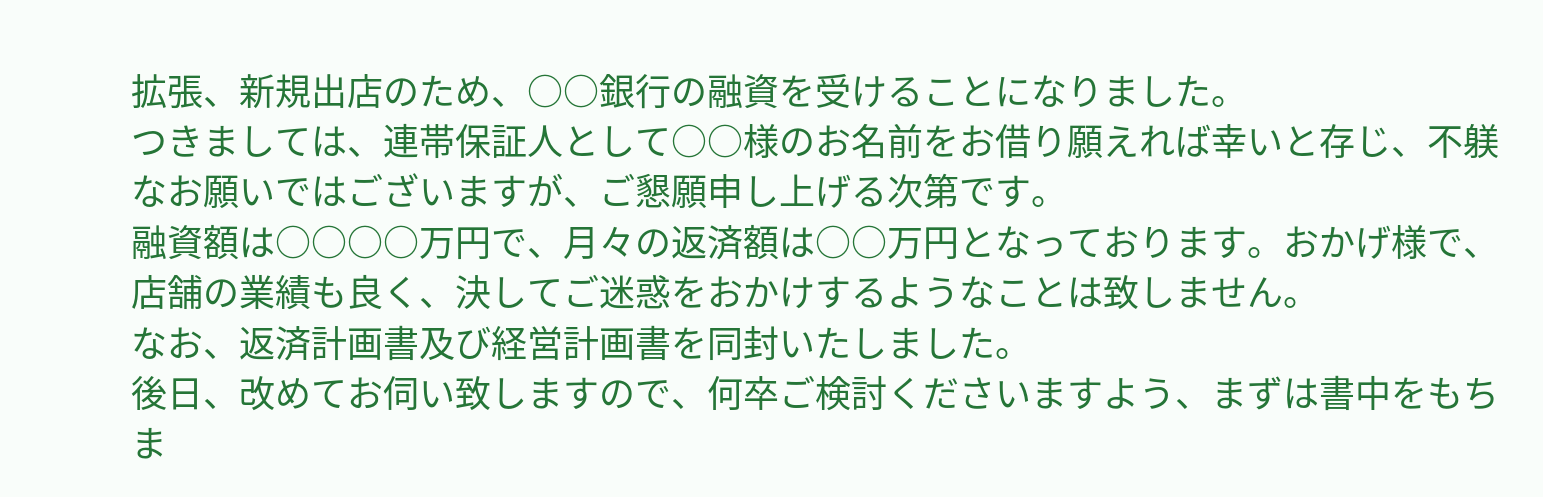拡張、新規出店のため、○○銀行の融資を受けることになりました。
つきましては、連帯保証人として○○様のお名前をお借り願えれば幸いと存じ、不躾なお願いではございますが、ご懇願申し上げる次第です。
融資額は○○○○万円で、月々の返済額は○○万円となっております。おかげ様で、店舗の業績も良く、決してご迷惑をおかけするようなことは致しません。
なお、返済計画書及び経営計画書を同封いたしました。
後日、改めてお伺い致しますので、何卒ご検討くださいますよう、まずは書中をもちま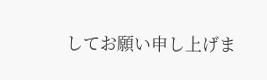してお願い申し上げま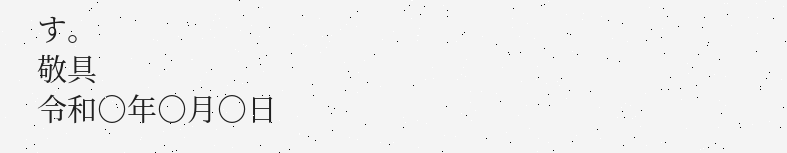す。
敬具
令和○年○月○日